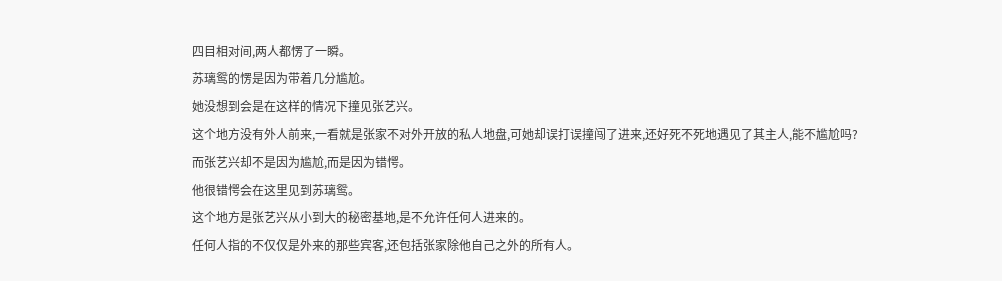四目相对间,两人都愣了一瞬。
苏璃鸳的愣是因为带着几分尴尬。
她没想到会是在这样的情况下撞见张艺兴。
这个地方没有外人前来,一看就是张家不对外开放的私人地盘,可她却误打误撞闯了进来,还好死不死地遇见了其主人,能不尴尬吗?
而张艺兴却不是因为尴尬,而是因为错愕。
他很错愕会在这里见到苏璃鸳。
这个地方是张艺兴从小到大的秘密基地,是不允许任何人进来的。
任何人指的不仅仅是外来的那些宾客,还包括张家除他自己之外的所有人。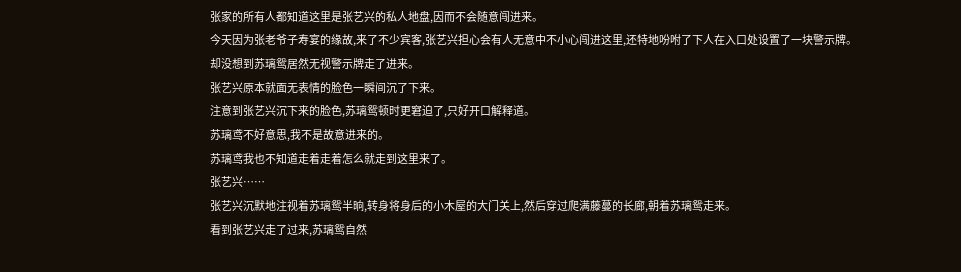张家的所有人都知道这里是张艺兴的私人地盘,因而不会随意闯进来。
今天因为张老爷子寿宴的缘故,来了不少宾客,张艺兴担心会有人无意中不小心闯进这里,还特地吩咐了下人在入口处设置了一块警示牌。
却没想到苏璃鸳居然无视警示牌走了进来。
张艺兴原本就面无表情的脸色一瞬间沉了下来。
注意到张艺兴沉下来的脸色,苏璃鸳顿时更窘迫了,只好开口解释道。
苏璃鸢不好意思,我不是故意进来的。
苏璃鸢我也不知道走着走着怎么就走到这里来了。
张艺兴……
张艺兴沉默地注视着苏璃鸳半晌,转身将身后的小木屋的大门关上,然后穿过爬满藤蔓的长廊,朝着苏璃鸳走来。
看到张艺兴走了过来,苏璃鸳自然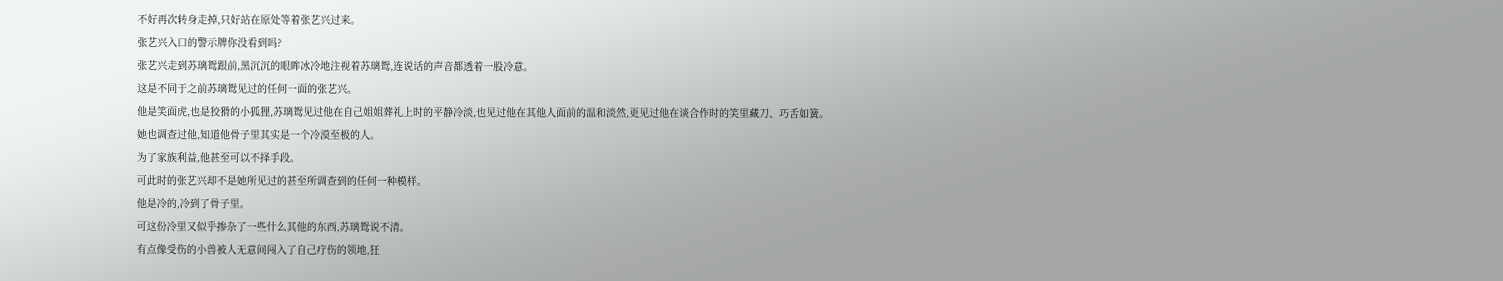不好再次转身走掉,只好站在原处等着张艺兴过来。
张艺兴入口的警示牌你没看到吗?
张艺兴走到苏璃鸳跟前,黑沉沉的眼眸冰冷地注视着苏璃鸳,连说话的声音都透着一股冷意。
这是不同于之前苏璃鸳见过的任何一面的张艺兴。
他是笑面虎,也是狡猾的小狐狸,苏璃鸳见过他在自己姐姐葬礼上时的平静冷淡,也见过他在其他人面前的温和淡然,更见过他在谈合作时的笑里藏刀、巧舌如簧。
她也调查过他,知道他骨子里其实是一个冷漠至极的人。
为了家族利益,他甚至可以不择手段。
可此时的张艺兴却不是她所见过的甚至所调查到的任何一种模样。
他是冷的,冷到了骨子里。
可这份冷里又似乎掺杂了一些什么其他的东西,苏璃鸳说不清。
有点像受伤的小兽被人无意间闯入了自己疗伤的领地,狂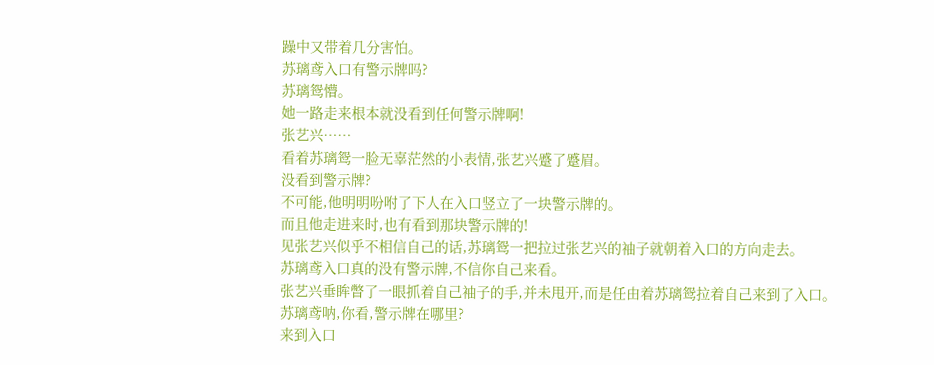躁中又带着几分害怕。
苏璃鸢入口有警示牌吗?
苏璃鸳懵。
她一路走来根本就没看到任何警示牌啊!
张艺兴……
看着苏璃鸳一脸无辜茫然的小表情,张艺兴蹙了蹙眉。
没看到警示牌?
不可能,他明明吩咐了下人在入口竖立了一块警示牌的。
而且他走进来时,也有看到那块警示牌的!
见张艺兴似乎不相信自己的话,苏璃鸳一把拉过张艺兴的袖子就朝着入口的方向走去。
苏璃鸢入口真的没有警示牌,不信你自己来看。
张艺兴垂眸瞥了一眼抓着自己袖子的手,并未甩开,而是任由着苏璃鸳拉着自己来到了入口。
苏璃鸢呐,你看,警示牌在哪里?
来到入口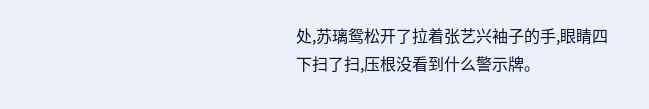处,苏璃鸳松开了拉着张艺兴袖子的手,眼睛四下扫了扫,压根没看到什么警示牌。